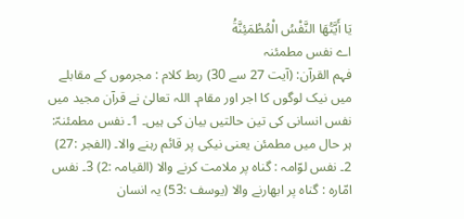يَا أَيَّتُهَا النَّفْسُ الْمُطْمَئِنَّةُ
اے نفس مطمئنہ
فہم القرآن: (آیت 27 سے 30) ربط کلام : مجرموں کے مقابلے میں نیک لوگوں کا اجر اور مقام۔ اللہ تعالیٰ نے قرآن مجید میں نفس انسانی کی تین حالتیں بیان کی ہیں۔ 1۔ نفس مطمئنہّ: ہر حال میں مطمئن یعنی نیکی پر قائم رہنے والا۔ (الفجر :27) 2۔ نفس لوّامہ : گناہ پر ملامت کرنے والا (القیامہ :2) 3۔ نفس امّارہ : گناہ پر ابھارنے والا (یوسف :53) یہ انسان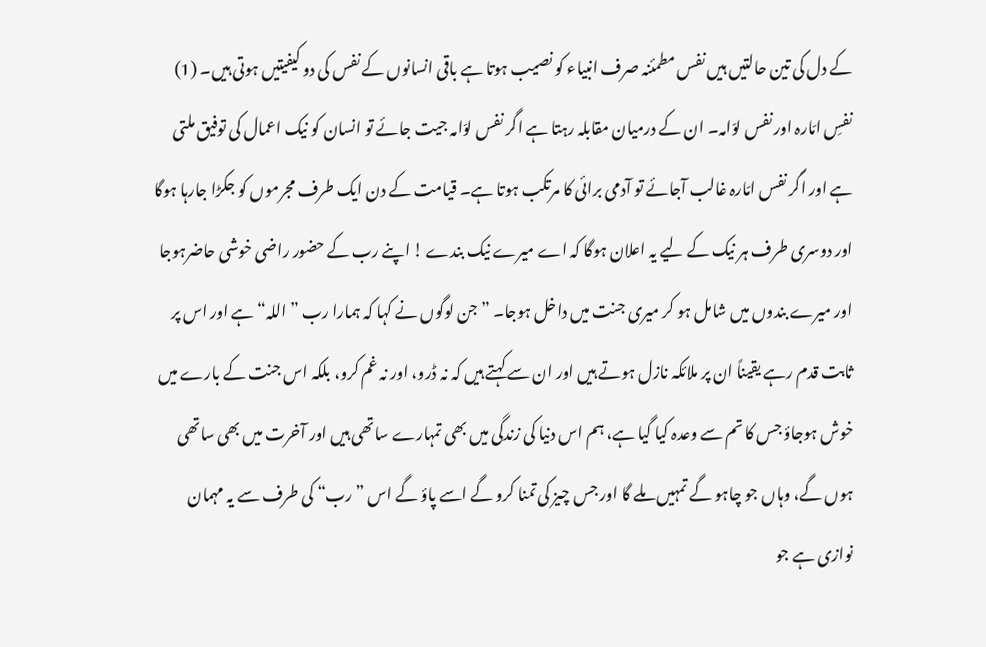کے دل کی تین حالتیں ہیں نفس مطمئنہ صرف انبیاء کو نصیب ہوتا ہے باقی انسانوں کے نفس کی دو کیفیتیں ہوتی ہیں۔ (1) نفسِ امّارہ اور نفس لوّامہ۔ ان کے درمیان مقابلہ رہتا ہے اگر نفس لوّامہ جیت جائے تو انسان کو نیک اعمال کی توفیق ملتی ہے اور اگر نفس امّارہ غالب آجائے تو آدمی برائی کا مرتکب ہوتا ہے۔ قیامت کے دن ایک طرف مجرموں کو جکڑا جارہا ہوگا اور دوسری طرف ہر نیک کے لیے یہ اعلان ہوگا کہ اے میرے نیک بندے ! اپنے رب کے حضور راضی خوشی حاضرہوجا اور میرے بندوں میں شامل ہو کر میری جنت میں داخل ہوجا۔ ” جن لوگوں نے کہا کہ ہمارا رب ” اللہ“ ہے اور اس پر ثابت قدم رہے یقیناً ان پر ملائکہ نازل ہوتے ہیں اور ان سے کہتے ہیں کہ نہ ڈرو، اور نہ غم کرو، بلکہ اس جنت کے بارے میں خوش ہوجاؤ جس کا تم سے وعدہ کیا گیا ہے، ہم اس دنیا کی زندگی میں بھی تمہارے ساتھی ہیں اور آخرت میں بھی ساتھی ہوں گے، وہاں جو چاہو گے تمہیں ملے گا اور جس چیز کی تمنا کرو گے اسے پاؤ گے اس ” رب“ کی طرف سے یہ مہمان نوازی ہے جو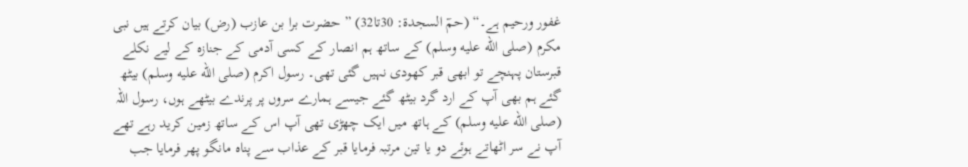غفور ورحیم ہے۔“ (حمٓ السجدۃ: 30تا32) ” حضرت برا بن عازب (رض) بیان کرتے ہیں نبی مکرم (صلى الله عليه وسلم) کے ساتھ ہم انصار کے کسی آدمی کے جنازہ کے لیے نکلے قبرستان پہنچے تو ابھی قبر کھودی نہیں گئی تھی۔ رسول اکرم (صلى الله عليه وسلم) بیٹھ گئے ہم بھی آپ کے ارد گرد بیٹھ گئے جیسے ہمارے سروں پر پرندے بیٹھے ہوں، رسول اللہ (صلى الله عليه وسلم) کے ہاتھ میں ایک چھڑی تھی آپ اس کے ساتھ زمین کرید رہے تھے آپ نے سر اٹھاتے ہوئے دو یا تین مرتبہ فرمایا قبر کے عذاب سے پناہ مانگو پھر فرمایا جب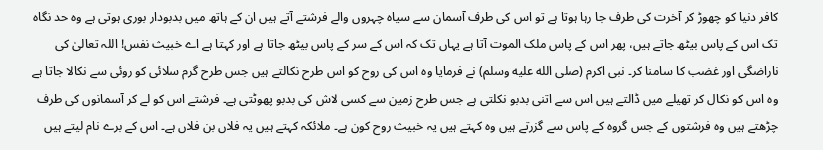کافر دنیا کو چھوڑ کر آخرت کی طرف جا رہا ہوتا ہے تو اس کی طرف آسمان سے سیاہ چہروں والے فرشتے آتے ہیں ان کے ہاتھ میں بدبودار بوری ہوتی ہے وہ حد نگاہ تک اس کے پاس بیٹھ جاتے ہیں، پھر اس کے پاس ملک الموت آتا ہے یہاں تک کہ اس کے سر کے پاس بیٹھ جاتا ہے اور کہتا ہے اے خبیث نفس! اللہ تعالیٰ کی ناراضگی اور غضب کا سامنا کر۔ نبی اکرم (صلى الله عليه وسلم) نے فرمایا وہ اس کی روح کو اس طرح نکالتے ہیں جس طرح گرم سلائی کو روئی سے نکالا جاتا ہے وہ اس کو نکال کر تھیلے میں ڈالتے ہیں اس سے اتنی بدبو نکلتی ہے جس طرح زمین سے کسی لاش کی بدبو پھوٹتی ہے۔ فرشتے اس کو لے کر آسمانوں کی طرف چڑھتے ہیں وہ فرشتوں کے جس گروہ کے پاس سے گزرتے ہیں وہ کہتے ہیں یہ خبیث روح کون ہے۔ ملائکہ کہتے ہیں یہ فلاں بن فلاں ہے۔ اس کے برے نام لیتے ہیں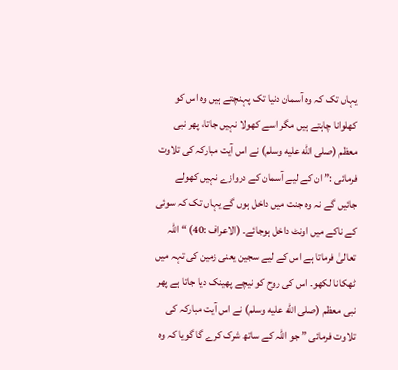یہاں تک کہ وہ آسمان دنیا تک پہنچتے ہیں وہ اس کو کھلوانا چاہتے ہیں مگر اسے کھولا نہیں جاتا، پھر نبی معظم (صلى الله عليه وسلم) نے اس آیت مبارکہ کی تلاوت فرمائی :” ان کے لیے آسمان کے دروازے نہیں کھولے جائیں گے نہ وہ جنت میں داخل ہوں گے یہاں تک کہ سوئی کے ناکے میں اونٹ داخل ہوجائے۔ (الاعراف :40) “ اللہ تعالیٰ فرماتا ہے اس کے لیے سجین یعنی زمین کی تہہ میں ٹھکانا لکھو۔ اس کی روح کو نیچے پھینک دیا جاتا ہے پھر نبی معظم (صلى الله عليه وسلم) نے اس آیت مبارکہ کی تلاوت فرمائی ” جو اللہ کے ساتھ شرک کرے گا گویا کہ وہ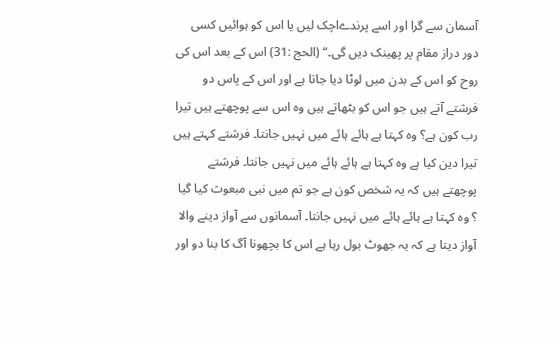آسمان سے گرا اور اسے پرندےاچک لیں یا اس کو ہوائیں کسی دور دراز مقام پر پھینک دیں گی۔“ (الحج :31) اس کے بعد اس کی روح کو اس کے بدن میں لوٹا دیا جاتا ہے اور اس کے پاس دو فرشتے آتے ہیں جو اس کو بٹھاتے ہیں وہ اس سے پوچھتے ہیں تیرا رب کون ہے؟ وہ کہتا ہے ہائے ہائے میں نہیں جانتا۔ فرشتے کہتے ہیں تیرا دین کیا ہے وہ کہتا ہے ہائے ہائے میں نہیں جانتا۔ فرشتے پوچھتے ہیں کہ یہ شخص کون ہے جو تم میں نبی مبعوث کیا گیا ؟ وہ کہتا ہے ہائے ہائے میں نہیں جانتا۔ آسمانوں سے آواز دینے والا آواز دیتا ہے کہ یہ جھوٹ بول رہا ہے اس کا بچھونا آگ کا بنا دو اور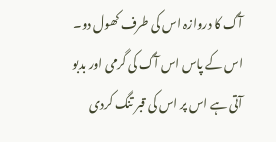آگ کا دروازہ اس کی طرف کھول دو۔ اس کے پاس اس آگ کی گرمی اور بدبو آتی ہے اس پر اس کی قبر تنگ کردی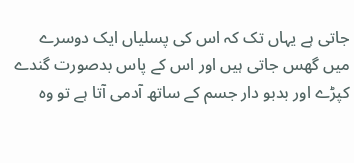جاتی ہے یہاں تک کہ اس کی پسلیاں ایک دوسرے میں گھس جاتی ہیں اور اس کے پاس بدصورت گندے کپڑے اور بدبو دار جسم کے ساتھ آدمی آتا ہے تو وہ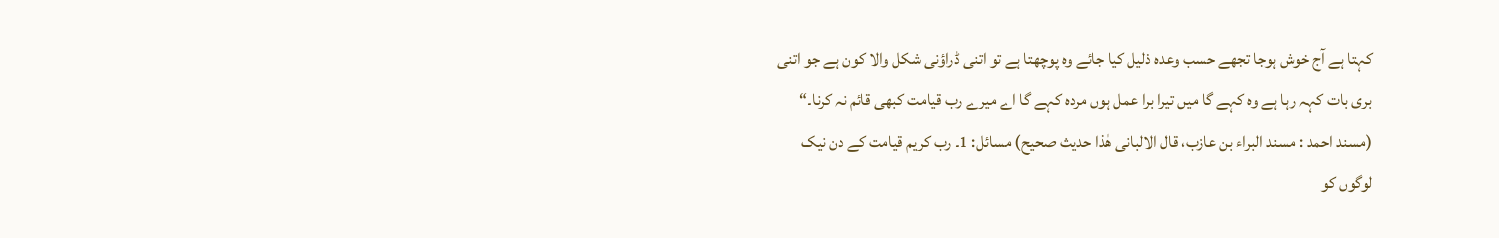کہتا ہے آج خوش ہوجا تجھے حسب وعدہ ذلیل کیا جائے وہ پوچھتا ہے تو اتنی ڈراؤنی شکل والا کون ہے جو اتنی بری بات کہہ رہا ہے وہ کہے گا میں تیرا برا عمل ہوں مردہ کہے گا اے میرے رب قیامت کبھی قائم نہ کرنا۔“ (مسند احمد : مسند البراء بن عازب، قال الالبانی ھٰذا حدیث صحیح) مسائل: 1۔ رب کریم قیامت کے دن نیک لوگوں کو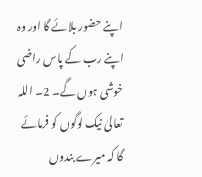اپنے حضور بلائے گا اور وہ اپنے رب کے پاس راضی خوشی ہوں گے۔ 2۔ اللہ تعالیٰ نیک لوگوں کو فرمائے گا کہ میرے بندوں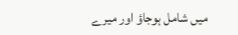میں شامل ہوجاؤ اور میرے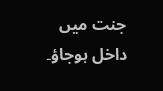جنت میں داخل ہوجاؤ۔